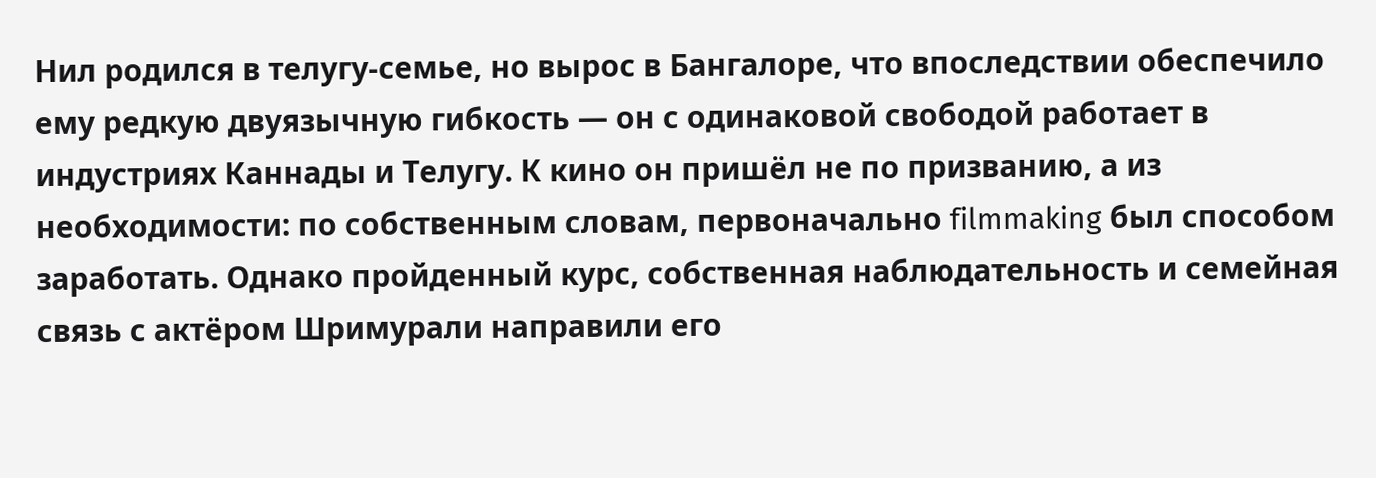Нил родился в телугу-семье, но вырос в Бангалоре, что впоследствии обеспечило ему редкую двуязычную гибкость — он с одинаковой свободой работает в индустриях Каннады и Телугу. К кино он пришёл не по призванию, а из необходимости: по собственным словам, первоначально filmmaking был способом заработать. Однако пройденный курс, собственная наблюдательность и семейная связь с актёром Шримурали направили его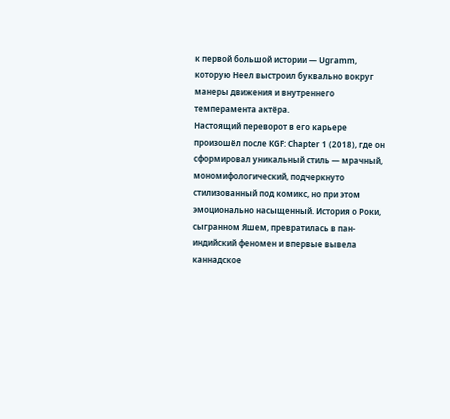к первой большой истории — Ugramm, которую Неел выстроил буквально вокруг манеры движения и внутреннего темперамента актёра.
Настоящий переворот в его карьере произошёл после KGF: Chapter 1 (2018), где он сформировал уникальный стиль — мрачный, мономифологический, подчеркнуто стилизованный под комикс, но при этом эмоционально насыщенный. История о Роки, сыгранном Яшем, превратилась в пан-индийский феномен и впервые вывела каннадское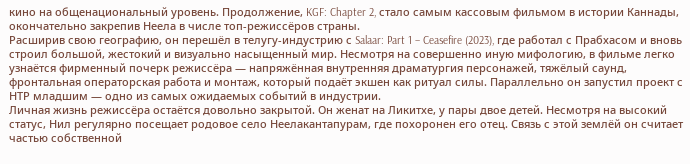кино на общенациональный уровень. Продолжение, KGF: Chapter 2, стало самым кассовым фильмом в истории Каннады, окончательно закрепив Неела в числе топ-режиссёров страны.
Расширив свою географию, он перешёл в телугу-индустрию с Salaar: Part 1 – Ceasefire (2023), где работал с Прабхасом и вновь строил большой, жестокий и визуально насыщенный мир. Несмотря на совершенно иную мифологию, в фильме легко узнаётся фирменный почерк режиссёра — напряжённая внутренняя драматургия персонажей, тяжёлый саунд, фронтальная операторская работа и монтаж, который подаёт экшен как ритуал силы. Параллельно он запустил проект с НТР младшим — одно из самых ожидаемых событий в индустрии.
Личная жизнь режиссёра остаётся довольно закрытой. Он женат на Ликитхе, у пары двое детей. Несмотря на высокий статус, Нил регулярно посещает родовое село Неелакантапурам, где похоронен его отец. Связь с этой землёй он считает частью собственной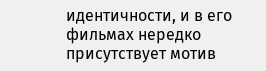идентичности, и в его фильмах нередко присутствует мотив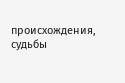происхождения, судьбы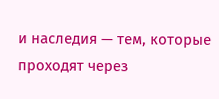и наследия — тем, которые проходят через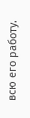всю его работу.